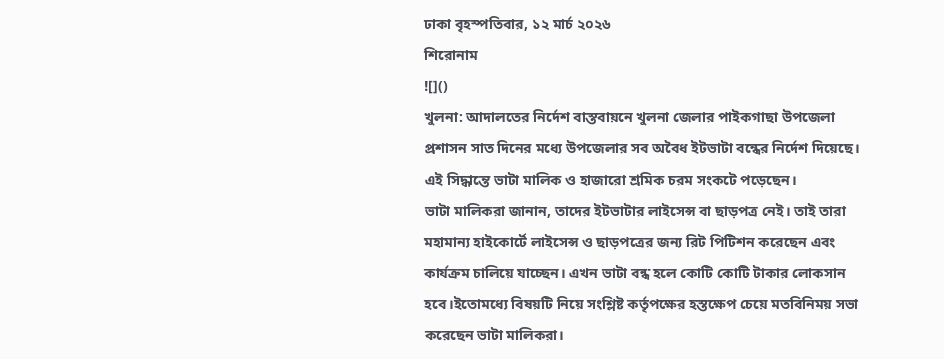ঢাকা বৃহস্পতিবার, ১২ মার্চ ২০২৬
শিরোনাম
![]()
খুলনা: আদালতের নির্দেশ বাস্তবায়নে খুলনা জেলার পাইকগাছা উপজেলা প্রশাসন সাত দিনের মধ্যে উপজেলার সব অবৈধ ইটভাটা বন্ধের নির্দেশ দিয়েছে। এই সিদ্ধান্তে ভাটা মালিক ও হাজারো শ্রমিক চরম সংকটে পড়েছেন।
ভাটা মালিকরা জানান, তাদের ইটভাটার লাইসেন্স বা ছাড়পত্র নেই। তাই তারা মহামান্য হাইকোর্টে লাইসেন্স ও ছাড়পত্রের জন্য রিট পিটিশন করেছেন এবং কার্যক্রম চালিয়ে যাচ্ছেন। এখন ভাটা বন্ধ হলে কোটি কোটি টাকার লোকসান হবে।ইতোমধ্যে বিষয়টি নিয়ে সংশ্লিষ্ট কর্তৃপক্ষের হস্তক্ষেপ চেয়ে মতবিনিময় সভা করেছেন ভাটা মালিকরা।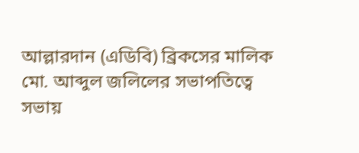আল্লারদান (এডিবি) ব্রিকসের মালিক মো. আব্দুল জলিলের সভাপতিত্বে সভায়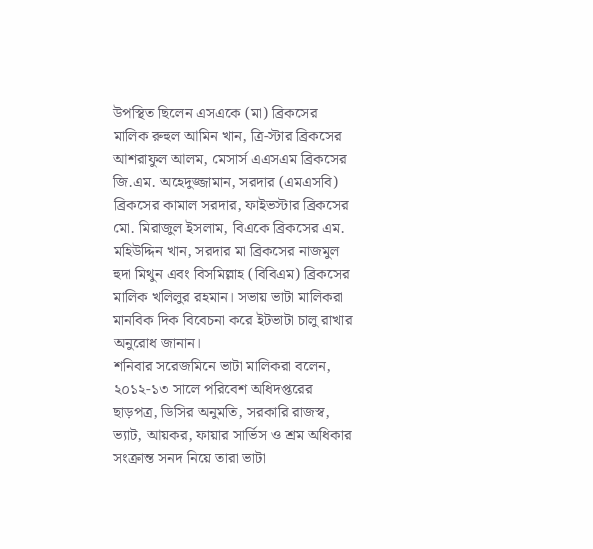উপস্থিত ছিলেন এসএকে (মা) ব্রিকসের মালিক রুহুল আমিন খান, ত্রি-স্টার ব্রিকসের আশরাফুল আলম, মেসার্স এএসএম ব্রিকসের জি.এম. অহেদুজ্জামান, সরদার (এমএসবি) ব্রিকসের কামাল সরদার, ফাইভস্টার ব্রিকসের মো. মিরাজুল ইসলাম, বিএকে ব্রিকসের এম. মহিউদ্দিন খান, সরদার মা ব্রিকসের নাজমুল হুদা মিথুন এবং বিসমিল্লাহ (বিবিএম) ব্রিকসের মালিক খলিলুর রহমান। সভায় ভাটা মালিকরা মানবিক দিক বিবেচনা করে ইটভাটা চালু রাখার অনুরোধ জানান।
শনিবার সরেজমিনে ভাটা মালিকরা বলেন, ২০১২-১৩ সালে পরিবেশ অধিদপ্তরের ছাড়পত্র, ডিসির অনুমতি, সরকারি রাজস্ব, ভ্যাট, আয়কর, ফায়ার সার্ভিস ও শ্রম অধিকার সংক্রান্ত সনদ নিয়ে তারা ভাটা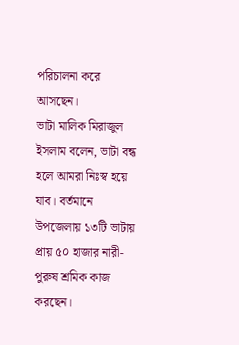পরিচালনা করে আসছেন।
ভাটা মালিক মিরাজুল ইসলাম বলেন, ভাটা বন্ধ হলে আমরা নিঃস্ব হয়ে যাব। বর্তমানে উপজেলায় ১৩টি ভাটায় প্রায় ৫০ হাজার নারী-পুরুষ শ্রমিক কাজ করছেন।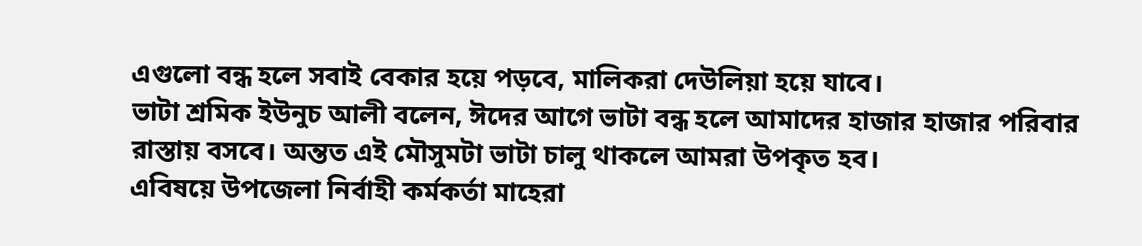এগুলো বন্ধ হলে সবাই বেকার হয়ে পড়বে, মালিকরা দেউলিয়া হয়ে যাবে।
ভাটা শ্রমিক ইউনুচ আলী বলেন, ঈদের আগে ভাটা বন্ধ হলে আমাদের হাজার হাজার পরিবার রাস্তায় বসবে। অন্তত এই মৌসুমটা ভাটা চালু থাকলে আমরা উপকৃত হব।
এবিষয়ে উপজেলা নির্বাহী কর্মকর্তা মাহেরা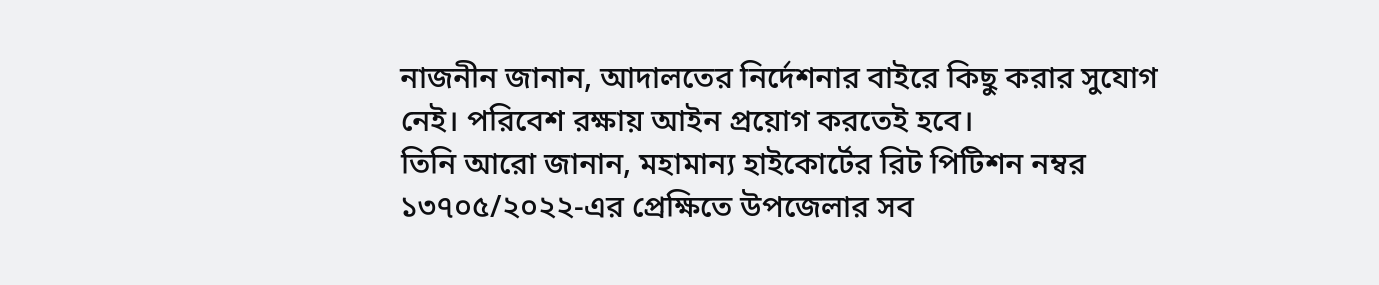নাজনীন জানান, আদালতের নির্দেশনার বাইরে কিছু করার সুযোগ নেই। পরিবেশ রক্ষায় আইন প্রয়োগ করতেই হবে।
তিনি আরো জানান, মহামান্য হাইকোর্টের রিট পিটিশন নম্বর ১৩৭০৫/২০২২-এর প্রেক্ষিতে উপজেলার সব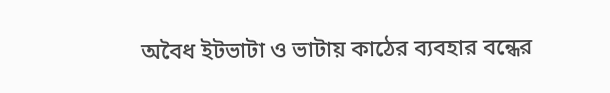অবৈধ ইটভাটা ও ভাটায় কাঠের ব্যবহার বন্ধের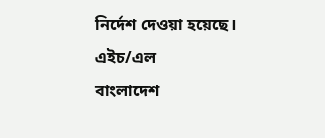নির্দেশ দেওয়া হয়েছে।
এইচ/এল
বাংলাদেশ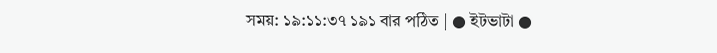সময়: ১৯:১১:৩৭ ১৯১ বার পঠিত | ● ইটভাটা ●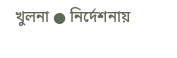খুলনা ● নির্দেশনায়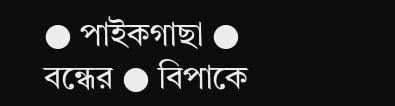● পাইকগাছা ● বন্ধের ● বিপাকে